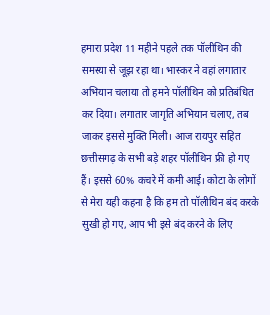हमारा प्रदेश 11 महीने पहले तक पॉलीथिन की समस्या से जूझ रहा था। भास्कर ने वहां लगातार अभियान चलाया तो हमने पॉलीथिन को प्रतिबंधित कर दिया। लगातार जागृति अभियान चलाए, तब जाकर इससे मुक्ति मिली। आज रायपुर सहित छत्तीसगढ़ के सभी बड़े शहर पॉलीथिन फ्री हो गए हैं। इससे 60% कचरे में कमी आई। कोटा के लोगों से मेरा यही कहना है कि हम तो पॉलीथिन बंद करके सुखी हो गए, आप भी इसे बंद करने के लिए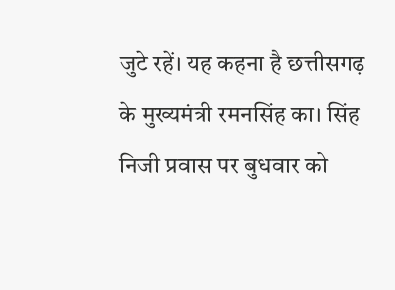जुटे रहें। यह कहना है छत्तीसगढ़ के मुख्यमंत्री रमनसिंह का। सिंह निजी प्रवास पर बुधवार को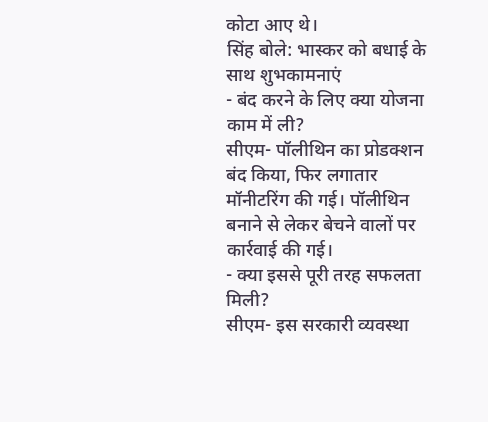कोटा आए थे।
सिंह बोले: भास्कर को बधाई के साथ शुभकामनाएं
- बंद करने के लिए क्या योजना काम में ली?
सीएम- पॉलीथिन का प्रोडक्शन बंद किया, फिर लगातार मॉनीटरिंग की गई। पॉलीथिन बनाने से लेकर बेचने वालों पर कार्रवाई की गई।
- क्या इससे पूरी तरह सफलता मिली?
सीएम- इस सरकारी व्यवस्था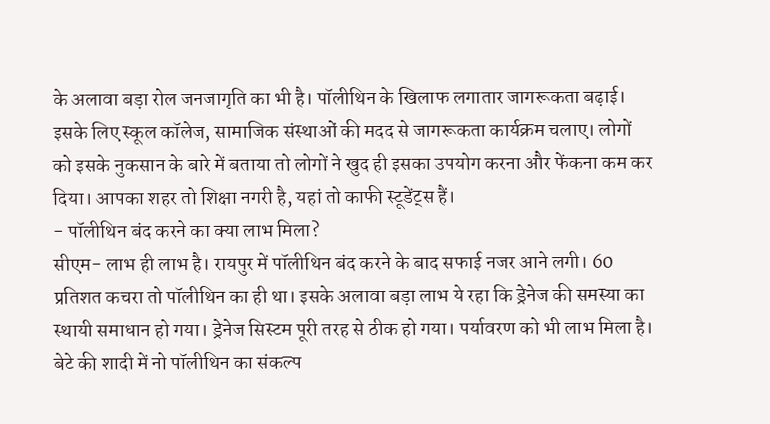के अलावा बड़ा रोल जनजागृति का भी है। पॉलीथिन के खिलाफ लगातार जागरूकता बढ़ाई। इसके लिए स्कूल कॉलेज, सामाजिक संस्थाओं की मदद से जागरूकता कार्यक्रम चलाए। लोगों को इसके नुकसान के बारे में बताया तो लोगों ने खुद ही इसका उपयोग करना और फेंकना कम कर दिया। आपका शहर तो शिक्षा नगरी है, यहां तो काफी स्टूडेंट्स हैं।
- पॉलीथिन बंद करने का क्या लाभ मिला?
सीएम- लाभ ही लाभ है। रायपुर में पॉलीथिन बंद करने के बाद सफाई नजर आने लगी। 60 प्रतिशत कचरा तो पॉलीथिन का ही था। इसके अलावा बड़ा लाभ ये रहा कि ड्रेनेज की समस्या का स्थायी समाधान हो गया। ड्रेनेज सिस्टम पूरी तरह से ठीक हो गया। पर्यावरण को भी लाभ मिला है।
बेटे की शादी में नो पॉलीथिन का संकल्प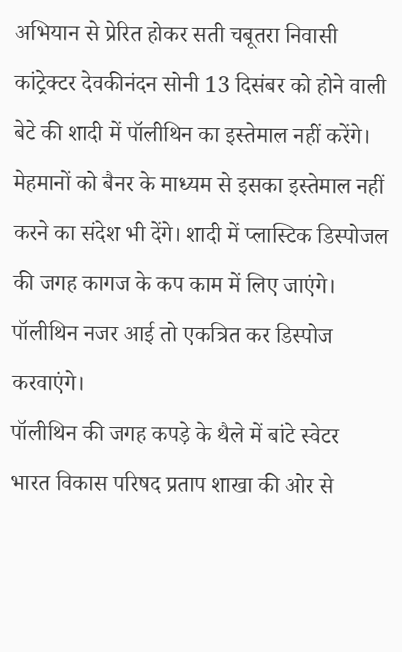अभियान से प्रेरित होकर सती चबूतरा निवासी कांट्रेक्टर देवकीनंदन सोनी 13 दिसंबर को होने वाली बेटे की शादी में पॉलीथिन का इस्तेमाल नहीं करेंगे। मेहमानों को बैनर के माध्यम से इसका इस्तेमाल नहीं करने का संदेश भी देंगे। शादी में प्लास्टिक डिस्पोजल की जगह कागज के कप काम में लिए जाएंगे। पॉलीथिन नजर आई तो एकत्रित कर डिस्पोज करवाएंगे।
पॉलीथिन की जगह कपड़े के थैले में बांटे स्वेटर
भारत विकास परिषद प्रताप शाखा की ओर से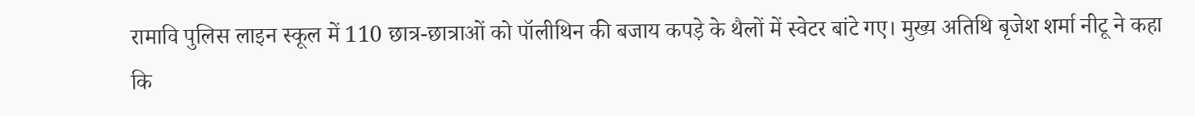रामावि पुलिस लाइन स्कूल में 110 छात्र-छात्राओं को पॉलीथिन की बजाय कपड़े के थैलों में स्वेटर बांटे गए। मुख्य अतिथि बृजेश शर्मा नीटू ने कहा कि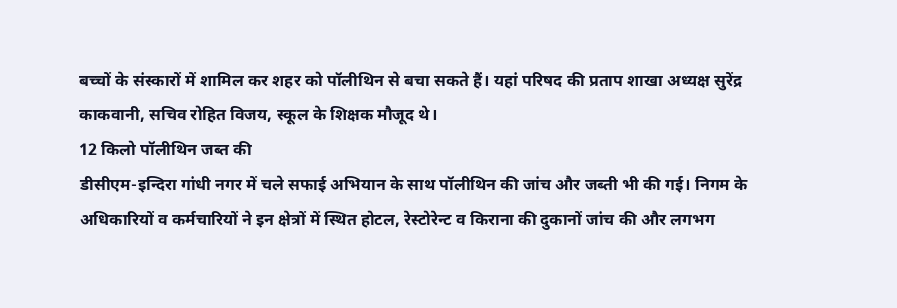बच्चों के संस्कारों में शामिल कर शहर को पॉलीथिन से बचा सकते हैं। यहां परिषद की प्रताप शाखा अध्यक्ष सुरेंद्र काकवानी, सचिव रोहित विजय, स्कूल के शिक्षक मौजूद थे।
12 किलो पॉलीथिन जब्त की
डीसीएम-इन्दिरा गांधी नगर में चले सफाई अभियान के साथ पॉलीथिन की जांच और जब्ती भी की गई। निगम के अधिकारियों व कर्मचारियों ने इन क्षेत्रों में स्थित होटल, रेस्टोरेन्ट व किराना की दुकानों जांच की और लगभग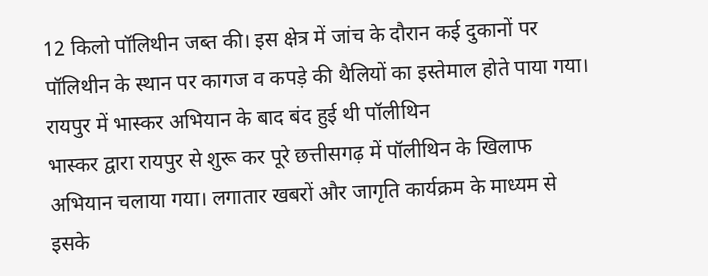12 किलो पॉलिथीन जब्त की। इस क्षेत्र में जांच के दौरान कई दुकानों पर पॉलिथीन के स्थान पर कागज व कपड़े की थैलियों का इस्तेमाल होते पाया गया।
रायपुर में भास्कर अभियान के बाद बंद हुई थी पॉलीथिन
भास्कर द्वारा रायपुर से शुरू कर पूरे छत्तीसगढ़ में पॉलीथिन के खिलाफ अभियान चलाया गया। लगातार खबरों और जागृति कार्यक्रम के माध्यम से इसके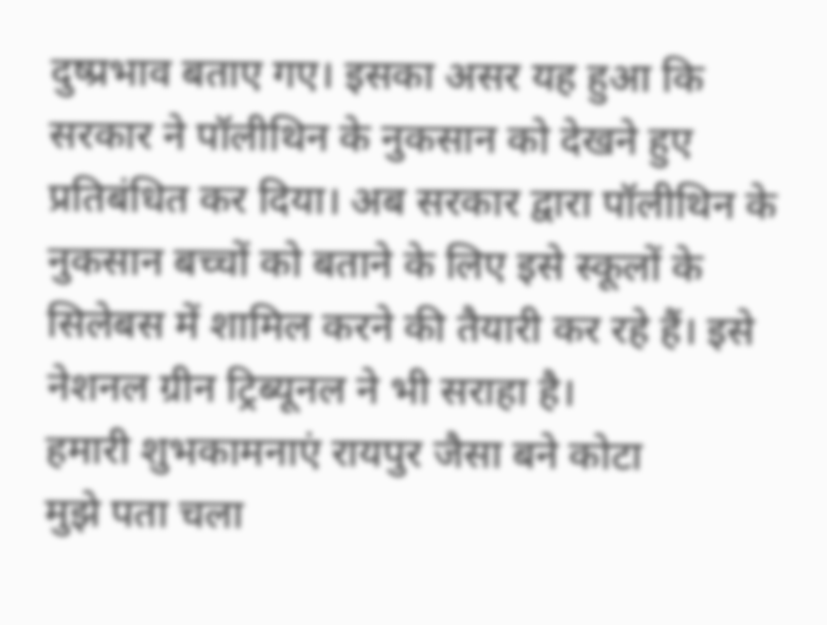दुष्प्रभाव बताए गए। इसका असर यह हुआ कि सरकार ने पॉलीथिन के नुकसान को देखने हुए प्रतिबंधित कर दिया। अब सरकार द्वारा पॉलीथिन के नुकसान बच्चों को बताने के लिए इसे स्कूलों के सिलेबस में शामिल करने की तैयारी कर रहे हैं। इसे नेशनल ग्रीन ट्रिब्यूनल ने भी सराहा है।
हमारी शुभकामनाएं रायपुर जैसा बने कोटा
मुझे पता चला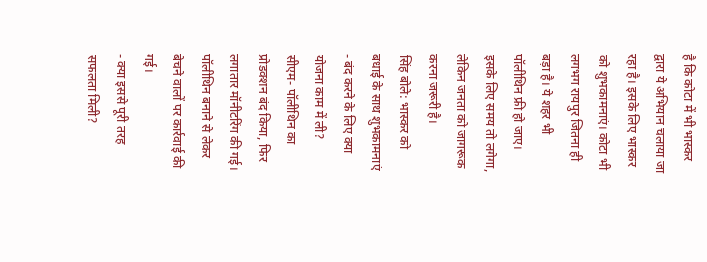है कि कोटा में भी भास्कर द्वारा ये अभियान चलाया जा रहा है। इसके लिए भास्कर को शुभकामनाएं। कोटा भी लगभग रायपुर जितना ही बड़ा है। ये शहर भी पॉलीथिन फ्री हो जाए। इसके लिए समय तो लगेगा, लेकिन जनता को जागरूक करना जरूरी है।
सिंह बोले: भास्कर को बधाई के साथ शुभकामनाएं
- बंद करने के लिए क्या योजना काम में ली?
सीएम- पॉलीथिन का प्रोडक्शन बंद किया, फिर लगातार मॉनीटरिंग की गई। पॉलीथिन बनाने से लेकर बेचने वालों पर कार्रवाई की गई।
- क्या इससे पूरी तरह सफलता मिली?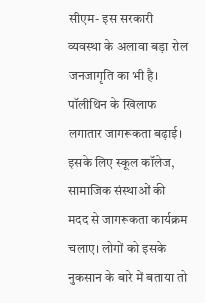सीएम- इस सरकारी व्यवस्था के अलावा बड़ा रोल जनजागृति का भी है। पॉलीथिन के खिलाफ लगातार जागरूकता बढ़ाई। इसके लिए स्कूल कॉलेज, सामाजिक संस्थाओं की मदद से जागरूकता कार्यक्रम चलाए। लोगों को इसके नुकसान के बारे में बताया तो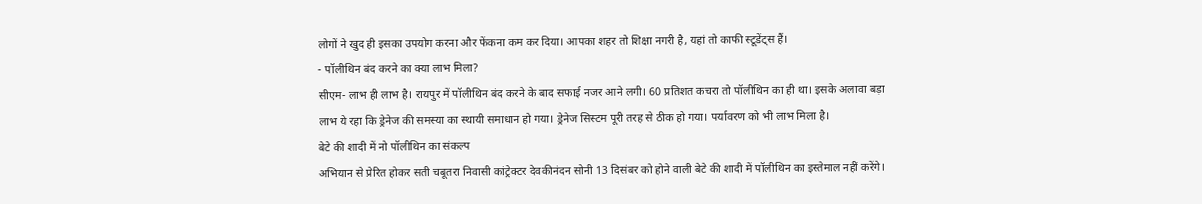लोगों ने खुद ही इसका उपयोग करना और फेंकना कम कर दिया। आपका शहर तो शिक्षा नगरी है, यहां तो काफी स्टूडेंट्स हैं।
- पॉलीथिन बंद करने का क्या लाभ मिला?
सीएम- लाभ ही लाभ है। रायपुर में पॉलीथिन बंद करने के बाद सफाई नजर आने लगी। 60 प्रतिशत कचरा तो पॉलीथिन का ही था। इसके अलावा बड़ा लाभ ये रहा कि ड्रेनेज की समस्या का स्थायी समाधान हो गया। ड्रेनेज सिस्टम पूरी तरह से ठीक हो गया। पर्यावरण को भी लाभ मिला है।
बेटे की शादी में नो पॉलीथिन का संकल्प
अभियान से प्रेरित होकर सती चबूतरा निवासी कांट्रेक्टर देवकीनंदन सोनी 13 दिसंबर को होने वाली बेटे की शादी में पॉलीथिन का इस्तेमाल नहीं करेंगे।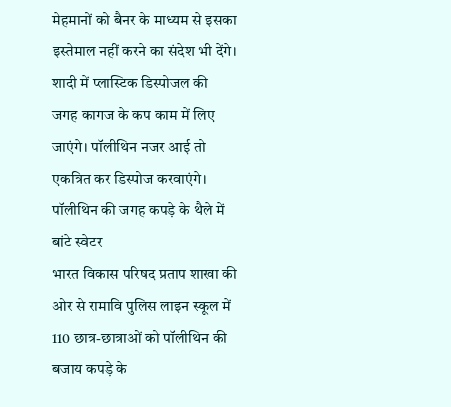मेहमानों को बैनर के माध्यम से इसका इस्तेमाल नहीं करने का संदेश भी देंगे। शादी में प्लास्टिक डिस्पोजल की जगह कागज के कप काम में लिए जाएंगे। पॉलीथिन नजर आई तो एकत्रित कर डिस्पोज करवाएंगे।
पॉलीथिन की जगह कपड़े के थैले में बांटे स्वेटर
भारत विकास परिषद प्रताप शाखा की ओर से रामावि पुलिस लाइन स्कूल में 110 छात्र-छात्राओं को पॉलीथिन की बजाय कपड़े के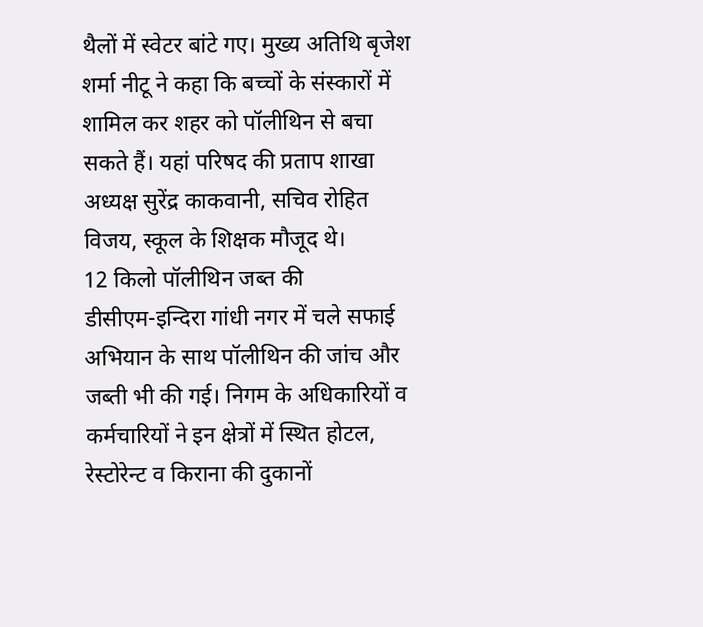थैलों में स्वेटर बांटे गए। मुख्य अतिथि बृजेश शर्मा नीटू ने कहा कि बच्चों के संस्कारों में शामिल कर शहर को पॉलीथिन से बचा सकते हैं। यहां परिषद की प्रताप शाखा अध्यक्ष सुरेंद्र काकवानी, सचिव रोहित विजय, स्कूल के शिक्षक मौजूद थे।
12 किलो पॉलीथिन जब्त की
डीसीएम-इन्दिरा गांधी नगर में चले सफाई अभियान के साथ पॉलीथिन की जांच और जब्ती भी की गई। निगम के अधिकारियों व कर्मचारियों ने इन क्षेत्रों में स्थित होटल, रेस्टोरेन्ट व किराना की दुकानों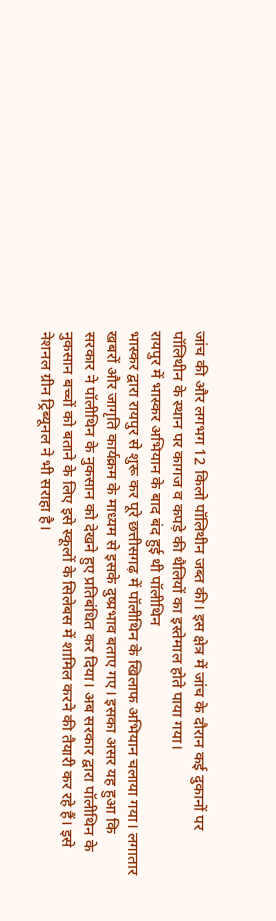जांच की और लगभग 12 किलो पॉलिथीन जब्त की। इस क्षेत्र में जांच के दौरान कई दुकानों पर पॉलिथीन के स्थान पर कागज व कपड़े की थैलियों का इस्तेमाल होते पाया गया।
रायपुर में भास्कर अभियान के बाद बंद हुई थी पॉलीथिन
भास्कर द्वारा रायपुर से शुरू कर पूरे छत्तीसगढ़ में पॉलीथिन के खिलाफ अभियान चलाया गया। लगातार खबरों और जागृति कार्यक्रम के माध्यम से इसके दुष्प्रभाव बताए गए। इसका असर यह हुआ कि सरकार ने पॉलीथिन के नुकसान को देखने हुए प्रतिबंधित कर दिया। अब सरकार द्वारा पॉलीथिन के नुकसान बच्चों को बताने के लिए इसे स्कूलों के सिलेबस में शामिल करने की तैयारी कर रहे हैं। इसे नेशनल ग्रीन ट्रिब्यूनल ने भी सराहा है।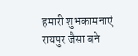हमारी शुभकामनाएं रायपुर जैसा बने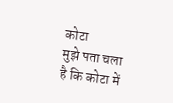कोटा
मुझे पता चला है कि कोटा में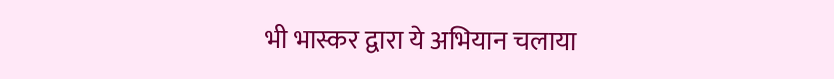भी भास्कर द्वारा ये अभियान चलाया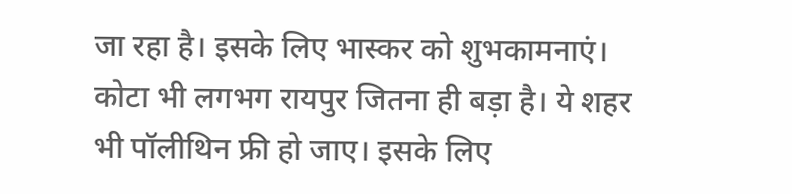जा रहा है। इसके लिए भास्कर को शुभकामनाएं। कोटा भी लगभग रायपुर जितना ही बड़ा है। ये शहर भी पॉलीथिन फ्री हो जाए। इसके लिए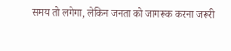समय तो लगेगा, लेकिन जनता को जागरूक करना जरूरी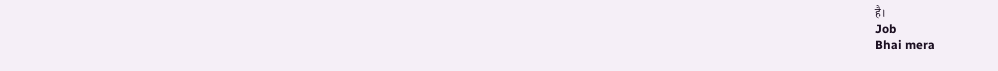है।
Job
Bhai mera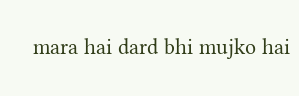mara hai dard bhi mujko hai